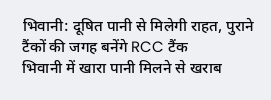भिवानी: दूषित पानी से मिलेगी राहत, पुराने टैंकों की जगह बनेंगे RCC टैंक
भिवानी में खारा पानी मिलने से खराब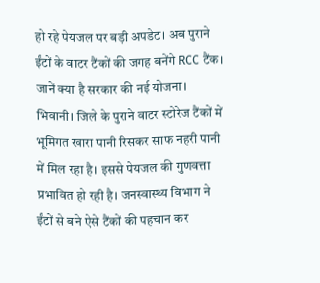हो रहे पेयजल पर बड़ी अपडेट। अब पुराने ईंटों के वाटर टैंकों की जगह बनेंगे RCC टैंक। जानें क्या है सरकार की नई योजना।
भिवानी। जिले के पुराने वाटर स्टोरेज टैंकों में भूमिगत खारा पानी रिसकर साफ नहरी पानी में मिल रहा है। इससे पेयजल की गुणवत्ता प्रभावित हो रही है। जनस्वास्थ्य विभाग ने ईंटों से बने ऐसे टैंकों की पहचान कर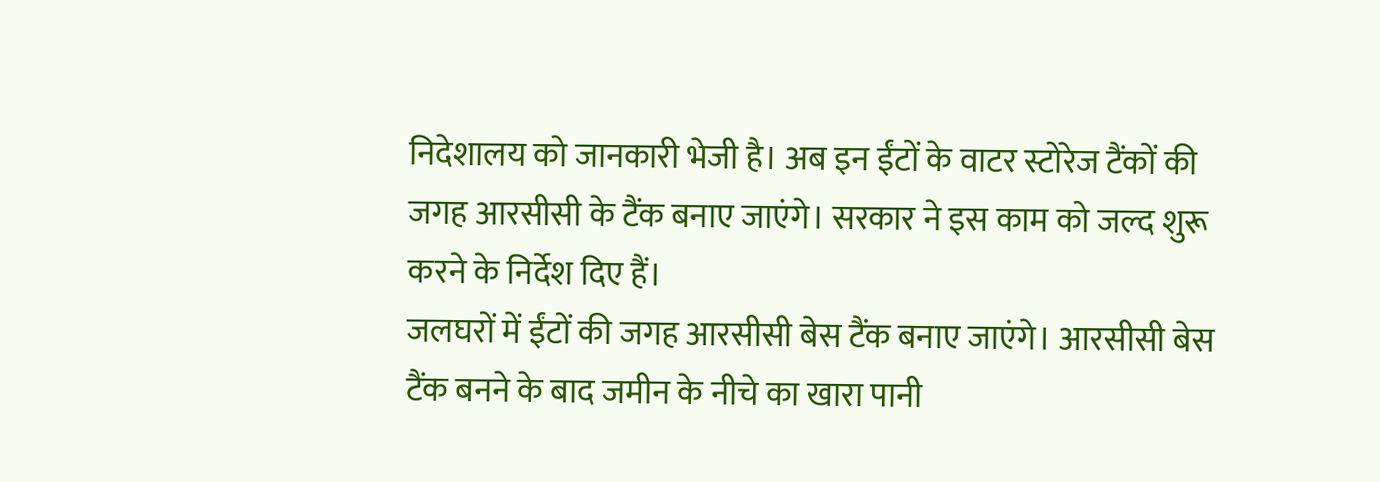निदेशालय को जानकारी भेजी है। अब इन ईंटों के वाटर स्टोरेज टैंकों की जगह आरसीसी के टैंक बनाए जाएंगे। सरकार ने इस काम को जल्द शुरू करने के निर्देश दिए हैं।
जलघरों में ईंटों की जगह आरसीसी बेस टैंक बनाए जाएंगे। आरसीसी बेस टैंक बनने के बाद जमीन के नीचे का खारा पानी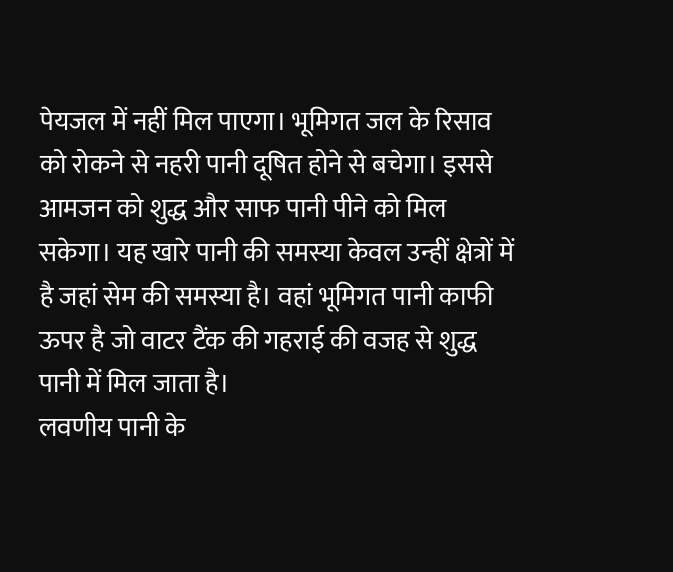पेयजल में नहीं मिल पाएगा। भूमिगत जल के रिसाव को रोकने से नहरी पानी दूषित होने से बचेगा। इससे आमजन को शुद्ध और साफ पानी पीने को मिल सकेगा। यह खारे पानी की समस्या केवल उन्हीं क्षेत्रों में है जहां सेम की समस्या है। वहां भूमिगत पानी काफी ऊपर है जो वाटर टैंक की गहराई की वजह से शुद्ध पानी में मिल जाता है।
लवणीय पानी के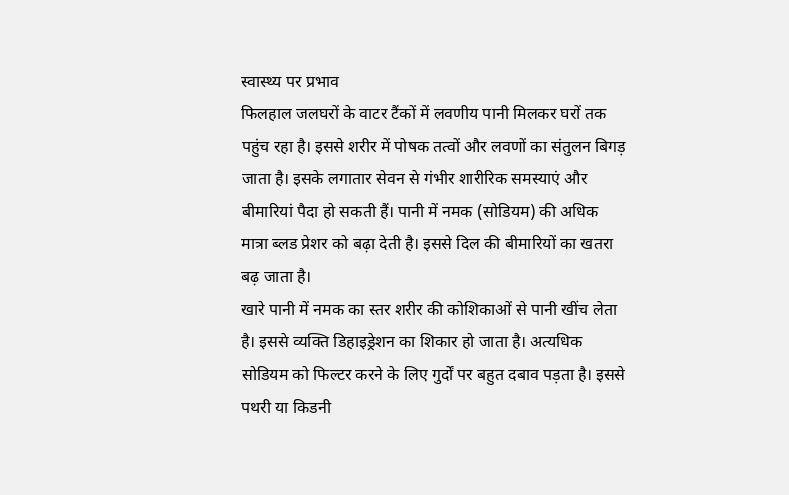स्वास्थ्य पर प्रभाव
फिलहाल जलघरों के वाटर टैंकों में लवणीय पानी मिलकर घरों तक पहुंच रहा है। इससे शरीर में पोषक तत्वों और लवणों का संतुलन बिगड़ जाता है। इसके लगातार सेवन से गंभीर शारीरिक समस्याएं और बीमारियां पैदा हो सकती हैं। पानी में नमक (सोडियम) की अधिक मात्रा ब्लड प्रेशर को बढ़ा देती है। इससे दिल की बीमारियों का खतरा बढ़ जाता है।
खारे पानी में नमक का स्तर शरीर की कोशिकाओं से पानी खींच लेता है। इससे व्यक्ति डिहाइड्रेशन का शिकार हो जाता है। अत्यधिक सोडियम को फिल्टर करने के लिए गुर्दों पर बहुत दबाव पड़ता है। इससे पथरी या किडनी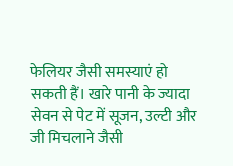फेलियर जैसी समस्याएं हो सकती हैं। खारे पानी के ज्यादा सेवन से पेट में सूजन, उल्टी और जी मिचलाने जैसी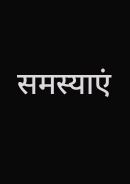समस्याएं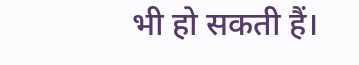भी हो सकती हैं।